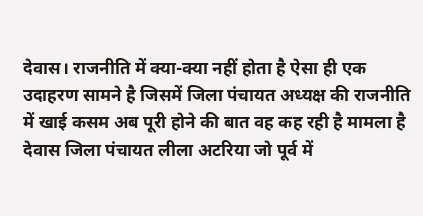देवास। राजनीति में क्या-क्या नहीं होता है ऐसा ही एक उदाहरण सामने है जिसमें जिला पंचायत अध्यक्ष की राजनीति में खाई कसम अब पूरी होने की बात वह कह रही है मामला है देवास जिला पंचायत लीला अटरिया जो पूर्व में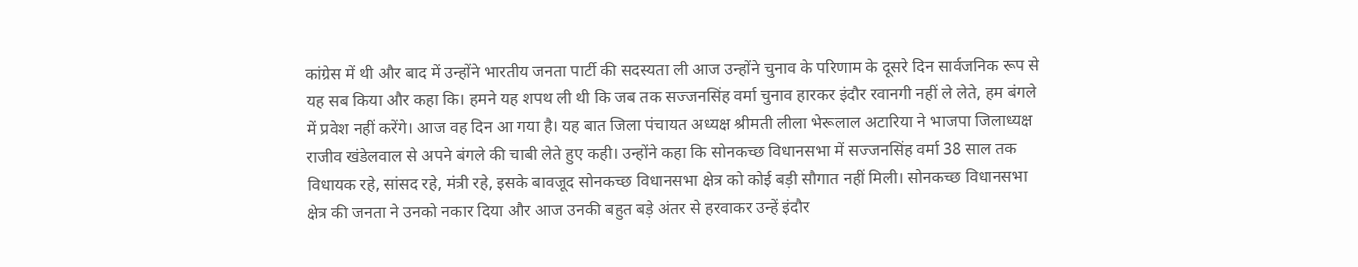कांग्रेस में थी और बाद में उन्होंने भारतीय जनता पार्टी की सदस्यता ली आज उन्होंने चुनाव के परिणाम के दूसरे दिन सार्वजनिक रूप से यह सब किया और कहा कि। हमने यह शपथ ली थी कि जब तक सज्जनसिंह वर्मा चुनाव हारकर इंदौर रवानगी नहीं ले लेते, हम बंगले में प्रवेश नहीं करेंगे। आज वह दिन आ गया है। यह बात जिला पंचायत अध्यक्ष श्रीमती लीला भेरूलाल अटारिया ने भाजपा जिलाध्यक्ष राजीव खंडेलवाल से अपने बंगले की चाबी लेते हुए कही। उन्होंने कहा कि सोनकच्छ विधानसभा में सज्जनसिंह वर्मा 38 साल तक विधायक रहे, सांसद रहे, मंत्री रहे, इसके बावजूद सोनकच्छ विधानसभा क्षेत्र को कोई बड़ी सौगात नहीं मिली। सोनकच्छ विधानसभा क्षेत्र की जनता ने उनको नकार दिया और आज उनकी बहुत बड़े अंतर से हरवाकर उन्हें इंदौर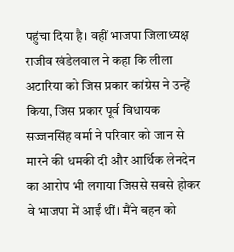पहुंचा दिया है। वहीं भाजपा जिलाध्यक्ष राजीव खंडेलवाल ने कहा कि लीला अटारिया को जिस प्रकार कांग्रेस ने उन्हें किया, जिस प्रकार पूर्व विधायक सज्जनसिंह वर्मा ने परिवार को जान से मारने की धमकी दी और आर्थिक लेनदेन का आरोप भी लगाया जिससे सबसे होकर वे भाजपा में आईं थीं। मैंने बहन को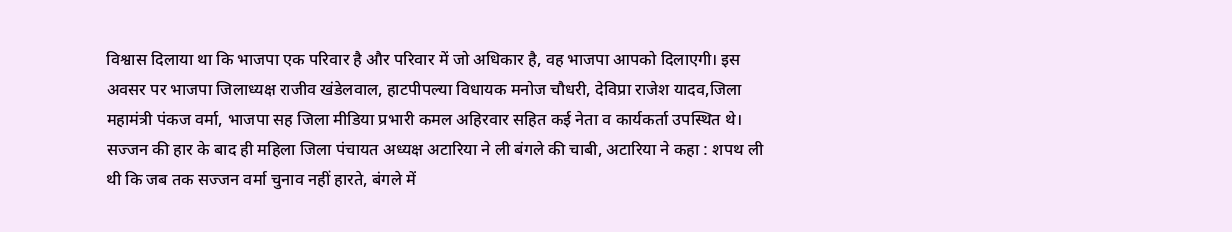विश्वास दिलाया था कि भाजपा एक परिवार है और परिवार में जो अधिकार है, वह भाजपा आपको दिलाएगी। इस अवसर पर भाजपा जिलाध्यक्ष राजीव खंडेलवाल, हाटपीपल्या विधायक मनोज चौधरी, देविप्रा राजेश यादव,जिला महामंत्री पंकज वर्मा, भाजपा सह जिला मीडिया प्रभारी कमल अहिरवार सहित कई नेता व कार्यकर्ता उपस्थित थे।
सज्जन की हार के बाद ही महिला जिला पंचायत अध्यक्ष अटारिया ने ली बंगले की चाबी, अटारिया ने कहा : शपथ ली थी कि जब तक सज्जन वर्मा चुनाव नहीं हारते, बंगले में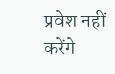प्रवेश नहीं करेंगे